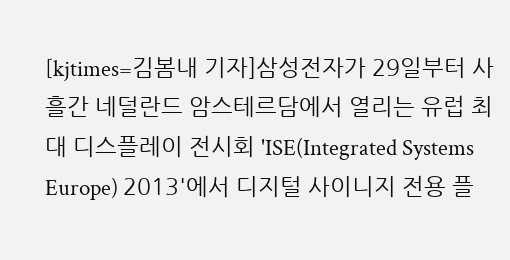[kjtimes=김봄내 기자]삼성전자가 29일부터 사흘간 네덜란드 암스테르담에서 열리는 유럽 최대 디스플레이 전시회 'ISE(Integrated Systems Europe) 2013'에서 디지털 사이니지 전용 플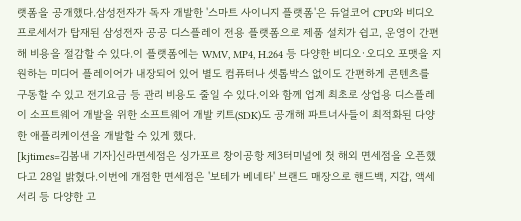랫폼을 공개했다.삼성전자가 독자 개발한 '스마트 사이니지 플랫폼'은 듀얼코어 CPU와 비디오 프로세서가 탑재된 삼성전자 공공 디스플레이 전용 플랫폼으로 제품 설치가 쉽고, 운영이 간편해 비용을 절감할 수 있다.이 플랫폼에는 WMV, MP4, H.264 등 다양한 비디오·오디오 포맷을 지원하는 미디어 플레이어가 내장되어 있어 별도 컴퓨터나 셋톱박스 없이도 간편하게 콘텐츠를 구동할 수 있고 전기요금 등 관리 비용도 줄일 수 있다.이와 함께 업계 최초로 상업용 디스플레이 소프트웨어 개발을 위한 소프트웨어 개발 키트(SDK)도 공개해 파트너사들이 최적화된 다양한 애플리케이션을 개발할 수 있게 했다.
[kjtimes=김봄내 기자]신라면세점은 싱가포르 창이공항 제3터미널에 첫 해외 면세점을 오픈했다고 28일 밝혔다.이번에 개점한 면세점은 '보테가 베네타' 브랜드 매장으로 핸드백, 지갑, 액세서리 등 다양한 고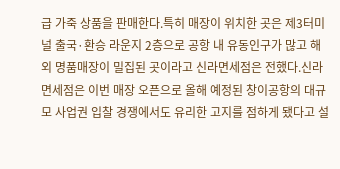급 가죽 상품을 판매한다.특히 매장이 위치한 곳은 제3터미널 출국·환승 라운지 2층으로 공항 내 유동인구가 많고 해외 명품매장이 밀집된 곳이라고 신라면세점은 전했다.신라면세점은 이번 매장 오픈으로 올해 예정된 창이공항의 대규모 사업권 입찰 경쟁에서도 유리한 고지를 점하게 됐다고 설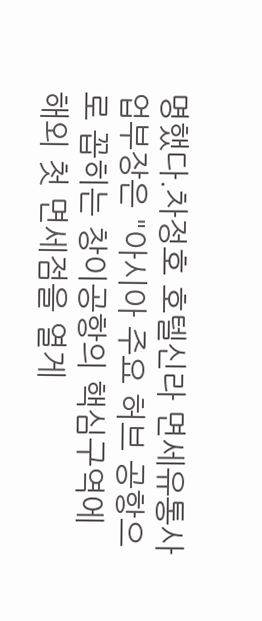명했다.차정호 호텔신라 면세유통사업부장은 "아시아 주요 허브 공항으로 꼽히는 창이공항의 핵심구역에 해외 첫 면세점을 열게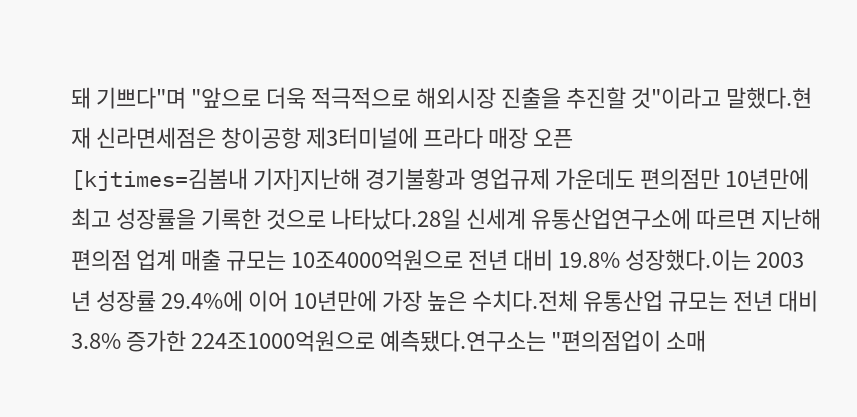돼 기쁘다"며 "앞으로 더욱 적극적으로 해외시장 진출을 추진할 것"이라고 말했다.현재 신라면세점은 창이공항 제3터미널에 프라다 매장 오픈
[kjtimes=김봄내 기자]지난해 경기불황과 영업규제 가운데도 편의점만 10년만에 최고 성장률을 기록한 것으로 나타났다.28일 신세계 유통산업연구소에 따르면 지난해 편의점 업계 매출 규모는 10조4000억원으로 전년 대비 19.8% 성장했다.이는 2003년 성장률 29.4%에 이어 10년만에 가장 높은 수치다.전체 유통산업 규모는 전년 대비 3.8% 증가한 224조1000억원으로 예측됐다.연구소는 "편의점업이 소매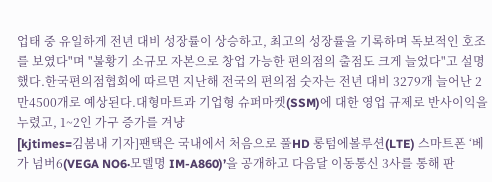업태 중 유일하게 전년 대비 성장률이 상승하고, 최고의 성장률을 기록하며 독보적인 호조를 보였다"며 "불황기 소규모 자본으로 창업 가능한 편의점의 출점도 크게 늘었다"고 설명했다.한국편의점협회에 따르면 지난해 전국의 편의점 숫자는 전년 대비 3279개 늘어난 2만4500개로 예상된다.대형마트과 기업형 슈퍼마켓(SSM)에 대한 영업 규제로 반사이익을 누렸고, 1~2인 가구 증가를 겨냥
[kjtimes=김봄내 기자]팬택은 국내에서 처음으로 풀HD 롱텀에볼루션(LTE) 스마트폰 ‘베가 넘버6(VEGA NO6·모델명 IM-A860)’을 공개하고 다음달 이동통신 3사를 통해 판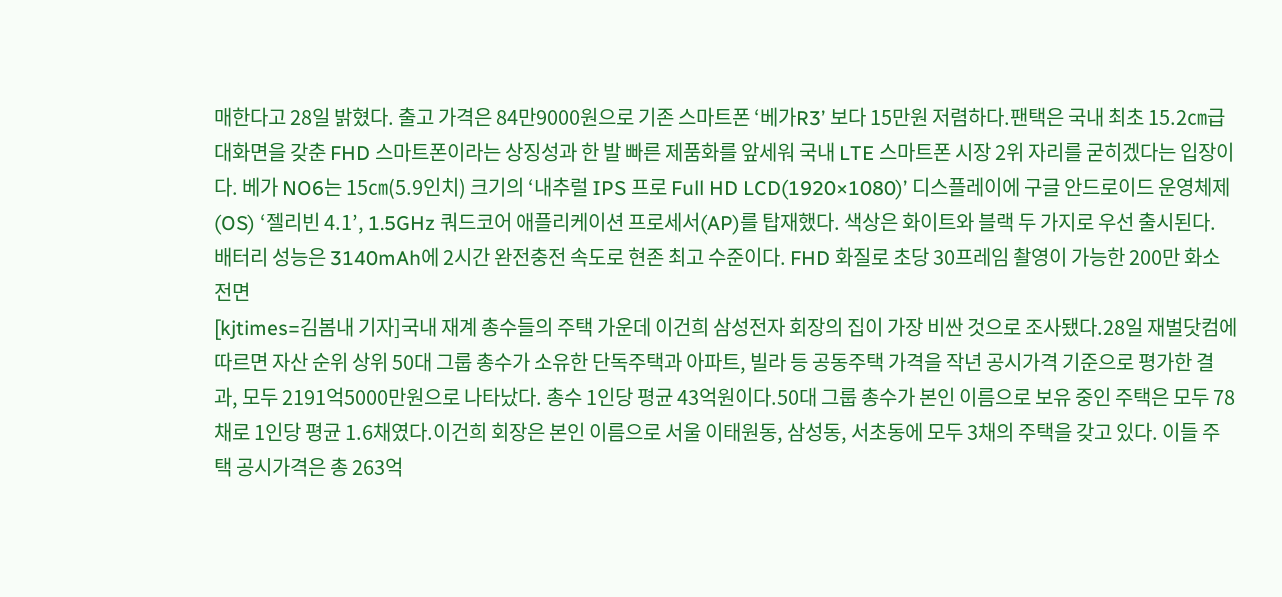매한다고 28일 밝혔다. 출고 가격은 84만9000원으로 기존 스마트폰 ‘베가R3’ 보다 15만원 저렴하다.팬택은 국내 최초 15.2㎝급 대화면을 갖춘 FHD 스마트폰이라는 상징성과 한 발 빠른 제품화를 앞세워 국내 LTE 스마트폰 시장 2위 자리를 굳히겠다는 입장이다. 베가 NO6는 15㎝(5.9인치) 크기의 ‘내추럴 IPS 프로 Full HD LCD(1920×1080)’ 디스플레이에 구글 안드로이드 운영체제(OS) ‘젤리빈 4.1’, 1.5GHz 쿼드코어 애플리케이션 프로세서(AP)를 탑재했다. 색상은 화이트와 블랙 두 가지로 우선 출시된다. 배터리 성능은 3140mAh에 2시간 완전충전 속도로 현존 최고 수준이다. FHD 화질로 초당 30프레임 촬영이 가능한 200만 화소 전면
[kjtimes=김봄내 기자]국내 재계 총수들의 주택 가운데 이건희 삼성전자 회장의 집이 가장 비싼 것으로 조사됐다.28일 재벌닷컴에 따르면 자산 순위 상위 50대 그룹 총수가 소유한 단독주택과 아파트, 빌라 등 공동주택 가격을 작년 공시가격 기준으로 평가한 결과, 모두 2191억5000만원으로 나타났다. 총수 1인당 평균 43억원이다.50대 그룹 총수가 본인 이름으로 보유 중인 주택은 모두 78채로 1인당 평균 1.6채였다.이건희 회장은 본인 이름으로 서울 이태원동, 삼성동, 서초동에 모두 3채의 주택을 갖고 있다. 이들 주택 공시가격은 총 263억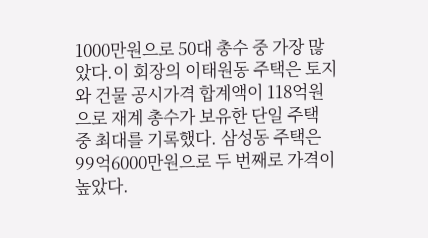1000만원으로 50대 총수 중 가장 많았다.이 회장의 이태원동 주택은 토지와 건물 공시가격 합계액이 118억원으로 재계 총수가 보유한 단일 주택 중 최대를 기록했다. 삼성동 주택은 99억6000만원으로 두 번째로 가격이 높았다.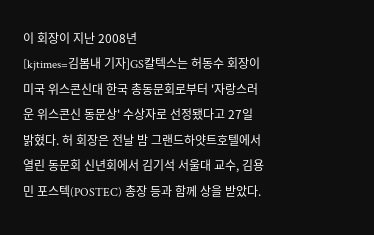이 회장이 지난 2008년
[kjtimes=김봄내 기자]GS칼텍스는 허동수 회장이 미국 위스콘신대 한국 총동문회로부터 '자랑스러운 위스콘신 동문상' 수상자로 선정됐다고 27일 밝혔다. 허 회장은 전날 밤 그랜드하얏트호텔에서 열린 동문회 신년회에서 김기석 서울대 교수, 김용민 포스텍(POSTEC) 총장 등과 함께 상을 받았다.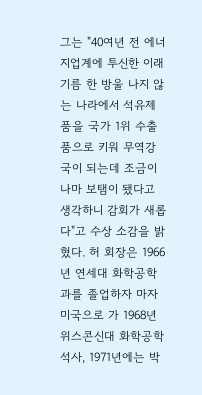그는 "40여년 전 에너지업계에 투신한 이래 기름 한 방울 나지 않는 나라에서 석유제품을 국가 1위 수출품으로 키워 무역강국이 되는데 조금이나마 보탬이 됐다고 생각하니 감회가 새롭다"고 수상 소감을 밝혔다. 허 회장은 1966년 연세대 화학공학과를 졸업하자 마자 미국으로 가 1968년 위스콘신대 화학공학 석사, 1971년에는 박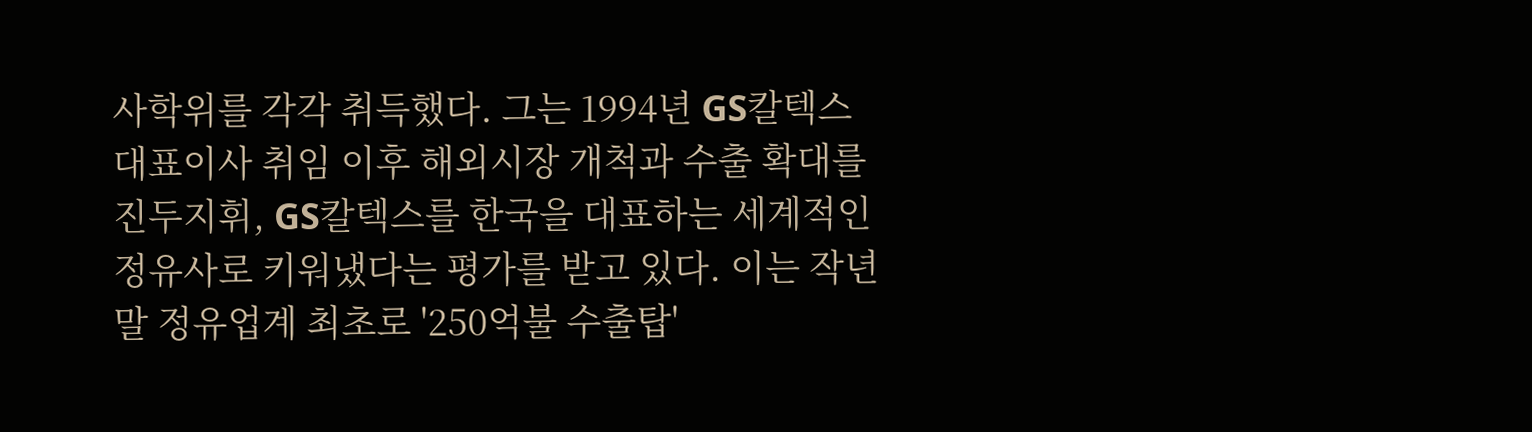사학위를 각각 취득했다. 그는 1994년 GS칼텍스 대표이사 취임 이후 해외시장 개척과 수출 확대를 진두지휘, GS칼텍스를 한국을 대표하는 세계적인 정유사로 키워냈다는 평가를 받고 있다. 이는 작년 말 정유업계 최초로 '250억불 수출탑'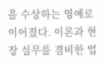을 수상하는 영예로 이어졌다. 이론과 현장 실무를 겸비한 업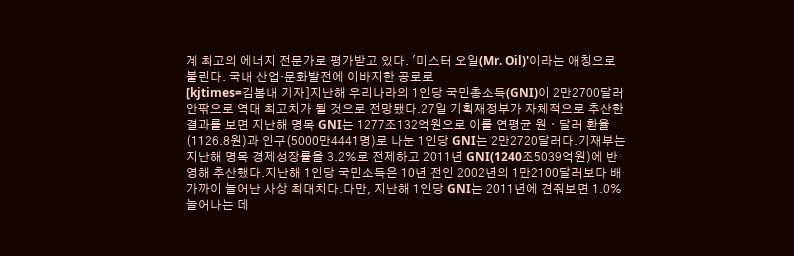계 최고의 에너지 전문가로 평가받고 있다. '미스터 오일(Mr. Oil)'이라는 애칭으로 불린다. 국내 산업·문화발전에 이바지한 공로로
[kjtimes=김봄내 기자]지난해 우리나라의 1인당 국민총소득(GNI)이 2만2700달러 안팎으로 역대 최고치가 될 것으로 전망됐다.27일 기획재정부가 자체적으로 추산한 결과를 보면 지난해 명목 GNI는 1277조132억원으로 이를 연평균 원ㆍ달러 환율(1126.8원)과 인구(5000만4441명)로 나눈 1인당 GNI는 2만2720달러다.기재부는 지난해 명목 경제성장률을 3.2%로 전제하고 2011년 GNI(1240조5039억원)에 반영해 추산했다.지난해 1인당 국민소득은 10년 전인 2002년의 1만2100달러보다 배 가까이 늘어난 사상 최대치다.다만, 지난해 1인당 GNI는 2011년에 견줘보면 1.0% 늘어나는 데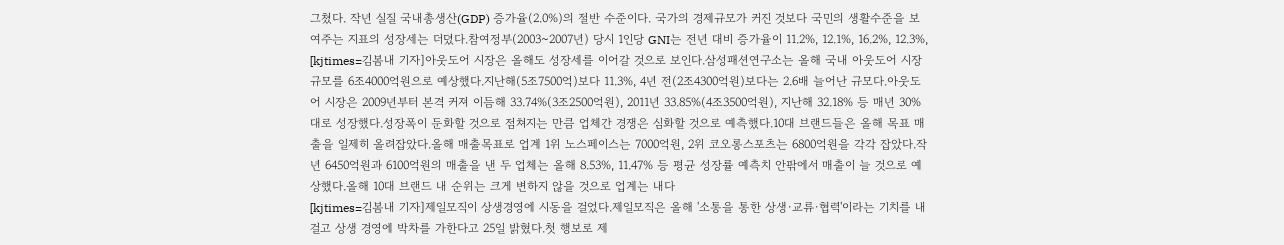그쳤다. 작년 실질 국내총생산(GDP) 증가율(2.0%)의 절반 수준이다. 국가의 경제규모가 커진 것보다 국민의 생활수준을 보여주는 지표의 성장세는 더뎠다.참여정부(2003~2007년) 당시 1인당 GNI는 전년 대비 증가율이 11.2%, 12.1%, 16.2%, 12.3%,
[kjtimes=김봄내 기자]아웃도어 시장은 올해도 성장세를 이어갈 것으로 보인다.삼성패션연구소는 올해 국내 아웃도어 시장 규모를 6조4000억원으로 예상했다.지난해(5조7500억)보다 11.3%, 4년 전(2조4300억원)보다는 2.6배 늘어난 규모다.아웃도어 시장은 2009년부터 본격 커져 이듬해 33.74%(3조2500억원), 2011년 33.85%(4조3500억원), 지난해 32.18% 등 매년 30%대로 성장했다.성장폭이 둔화할 것으로 점쳐지는 만큼 업체간 경쟁은 심화할 것으로 예측했다.10대 브랜드들은 올해 목표 매출을 일제히 올려잡았다.올해 매출목표로 업계 1위 노스페이스는 7000억원, 2위 코오롱스포츠는 6800억원을 각각 잡았다.작년 6450억원과 6100억원의 매출을 낸 두 업체는 올해 8.53%, 11.47% 등 평균 성장률 예측치 안팎에서 매출이 늘 것으로 예상했다.올해 10대 브랜드 내 순위는 크게 변하지 않을 것으로 업계는 내다
[kjtimes=김봄내 기자]제일모직이 상생경영에 시동을 걸었다.제일모직은 올해 '소통을 통한 상생·교류·협력'이라는 기치를 내걸고 상생 경영에 박차를 가한다고 25일 밝혔다.첫 행보로 제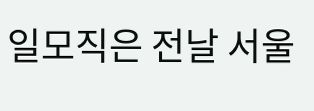일모직은 전날 서울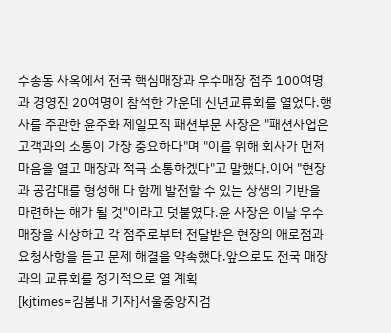수송동 사옥에서 전국 핵심매장과 우수매장 점주 100여명과 경영진 20여명이 참석한 가운데 신년교류회를 열었다.행사를 주관한 윤주화 제일모직 패션부문 사장은 "패션사업은 고객과의 소통이 가장 중요하다"며 "이를 위해 회사가 먼저 마음을 열고 매장과 적극 소통하겠다"고 말했다.이어 "현장과 공감대를 형성해 다 함께 발전할 수 있는 상생의 기반을 마련하는 해가 될 것"이라고 덧붙였다.윤 사장은 이날 우수 매장을 시상하고 각 점주로부터 전달받은 현장의 애로점과 요청사항을 듣고 문제 해결을 약속했다.앞으로도 전국 매장과의 교류회를 정기적으로 열 계획
[kjtimes=김봄내 기자]서울중앙지검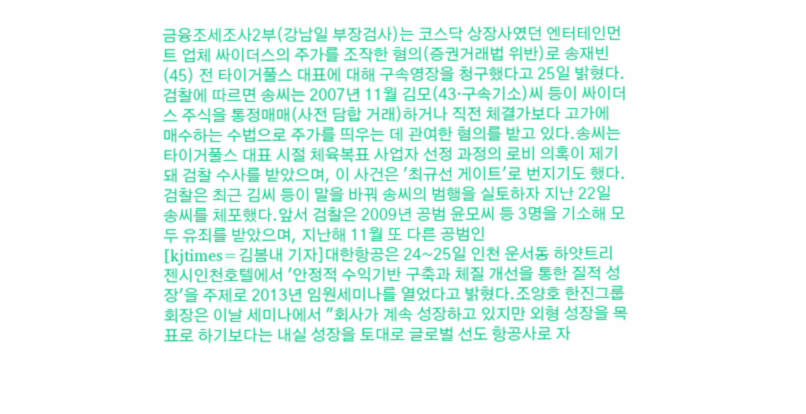금융조세조사2부(강남일 부장검사)는 코스닥 상장사였던 엔터테인먼트 업체 싸이더스의 주가를 조작한 혐의(증권거래법 위반)로 송재빈(45) 전 타이거풀스 대표에 대해 구속영장을 청구했다고 25일 밝혔다.검찰에 따르면 송씨는 2007년 11월 김모(43·구속기소)씨 등이 싸이더스 주식을 통정매매(사전 담합 거래)하거나 직전 체결가보다 고가에 매수하는 수법으로 주가를 띄우는 데 관여한 혐의를 받고 있다.송씨는 타이거풀스 대표 시절 체육복표 사업자 선정 과정의 로비 의혹이 제기돼 검찰 수사를 받았으며, 이 사건은 '최규선 게이트'로 번지기도 했다.검찰은 최근 김씨 등이 말을 바꿔 송씨의 범행을 실토하자 지난 22일 송씨를 체포했다.앞서 검찰은 2009년 공범 윤모씨 등 3명을 기소해 모두 유죄를 받았으며, 지난해 11월 또 다른 공범인
[kjtimes=김봄내 기자]대한항공은 24~25일 인천 운서동 하얏트리젠시인천호텔에서 '안정적 수익기반 구축과 체질 개선을 통한 질적 성장'을 주제로 2013년 임원세미나를 열었다고 밝혔다.조양호 한진그룹 회장은 이날 세미나에서 "회사가 계속 성장하고 있지만 외형 성장을 목표로 하기보다는 내실 성장을 토대로 글로벌 선도 항공사로 자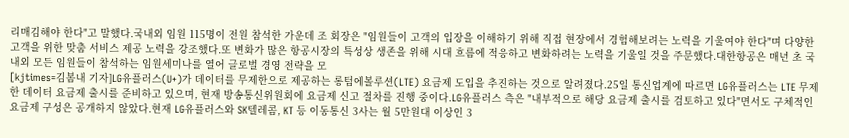리매김해야 한다"고 말했다.국내외 임원 115명이 전원 참석한 가운데 조 회장은 "임원들이 고객의 입장을 이해하기 위해 직접 현장에서 경험해보려는 노력을 기울여야 한다"며 다양한 고객을 위한 맞춤 서비스 제공 노력을 강조했다.또 변화가 많은 항공시장의 특성상 생존을 위해 시대 흐름에 적응하고 변화하려는 노력을 기울일 것을 주문했다.대한항공은 매년 초 국내외 모든 임원들이 참석하는 임원세미나를 열어 글로벌 경영 전략을 모
[kjtimes=김봄내 기자]LG유플러스(U+)가 데이터를 무제한으로 제공하는 롱텀에볼루션(LTE) 요금제 도입을 추진하는 것으로 알려졌다.25일 통신업계에 따르면 LG유플러스는 LTE 무제한 데이터 요금제 출시를 준비하고 있으며, 현재 방송통신위원회에 요금제 신고 절차를 진행 중이다.LG유플러스 측은 "내부적으로 해당 요금제 출시를 검토하고 있다"면서도 구체적인 요금제 구성은 공개하지 않았다.현재 LG유플러스와 SK텔레콤, KT 등 이동통신 3사는 월 5만원대 이상인 3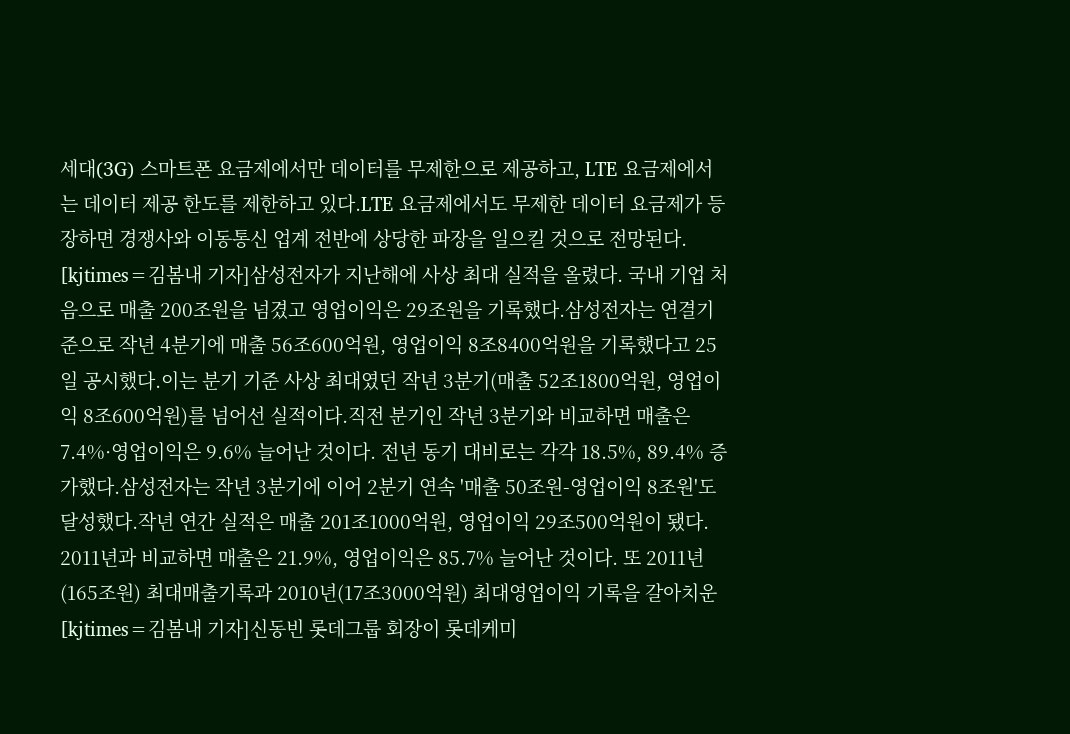세대(3G) 스마트폰 요금제에서만 데이터를 무제한으로 제공하고, LTE 요금제에서는 데이터 제공 한도를 제한하고 있다.LTE 요금제에서도 무제한 데이터 요금제가 등장하면 경쟁사와 이동통신 업계 전반에 상당한 파장을 일으킬 것으로 전망된다.
[kjtimes=김봄내 기자]삼성전자가 지난해에 사상 최대 실적을 올렸다. 국내 기업 처음으로 매출 200조원을 넘겼고 영업이익은 29조원을 기록했다.삼성전자는 연결기준으로 작년 4분기에 매출 56조600억원, 영업이익 8조8400억원을 기록했다고 25일 공시했다.이는 분기 기준 사상 최대였던 작년 3분기(매출 52조1800억원, 영업이익 8조600억원)를 넘어선 실적이다.직전 분기인 작년 3분기와 비교하면 매출은 7.4%·영업이익은 9.6% 늘어난 것이다. 전년 동기 대비로는 각각 18.5%, 89.4% 증가했다.삼성전자는 작년 3분기에 이어 2분기 연속 '매출 50조원-영업이익 8조원'도 달성했다.작년 연간 실적은 매출 201조1000억원, 영업이익 29조500억원이 됐다. 2011년과 비교하면 매출은 21.9%, 영업이익은 85.7% 늘어난 것이다. 또 2011년(165조원) 최대매출기록과 2010년(17조3000억원) 최대영업이익 기록을 갈아치운
[kjtimes=김봄내 기자]신동빈 롯데그룹 회장이 롯데케미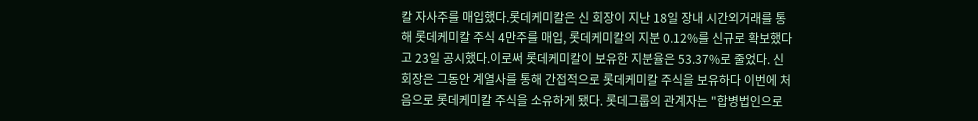칼 자사주를 매입했다.롯데케미칼은 신 회장이 지난 18일 장내 시간외거래를 통해 롯데케미칼 주식 4만주를 매입, 롯데케미칼의 지분 0.12%를 신규로 확보했다고 23일 공시했다.이로써 롯데케미칼이 보유한 지분율은 53.37%로 줄었다. 신 회장은 그동안 계열사를 통해 간접적으로 롯데케미칼 주식을 보유하다 이번에 처음으로 롯데케미칼 주식을 소유하게 됐다. 롯데그룹의 관계자는 "합병법인으로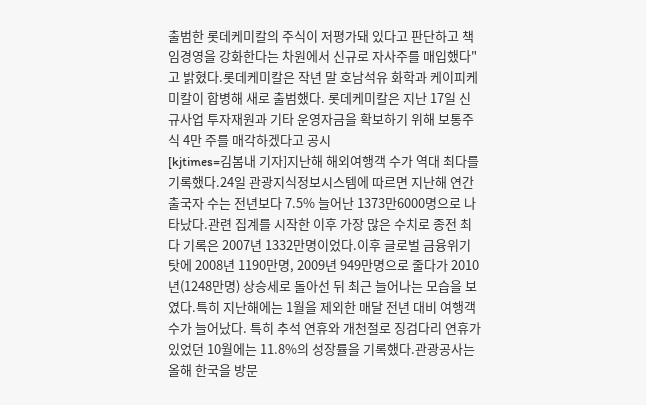출범한 롯데케미칼의 주식이 저평가돼 있다고 판단하고 책임경영을 강화한다는 차원에서 신규로 자사주를 매입했다"고 밝혔다.롯데케미칼은 작년 말 호남석유 화학과 케이피케미칼이 합병해 새로 출범했다. 롯데케미칼은 지난 17일 신규사업 투자재원과 기타 운영자금을 확보하기 위해 보통주식 4만 주를 매각하겠다고 공시
[kjtimes=김봄내 기자]지난해 해외여행객 수가 역대 최다를 기록했다.24일 관광지식정보시스템에 따르면 지난해 연간 출국자 수는 전년보다 7.5% 늘어난 1373만6000명으로 나타났다.관련 집계를 시작한 이후 가장 많은 수치로 종전 최다 기록은 2007년 1332만명이었다.이후 글로벌 금융위기 탓에 2008년 1190만명, 2009년 949만명으로 줄다가 2010년(1248만명) 상승세로 돌아선 뒤 최근 늘어나는 모습을 보였다.특히 지난해에는 1월을 제외한 매달 전년 대비 여행객 수가 늘어났다. 특히 추석 연휴와 개천절로 징검다리 연휴가 있었던 10월에는 11.8%의 성장률을 기록했다.관광공사는 올해 한국을 방문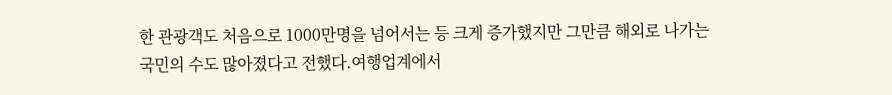한 관광객도 처음으로 1000만명을 넘어서는 등 크게 증가했지만 그만큼 해외로 나가는 국민의 수도 많아졌다고 전했다.여행업계에서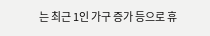는 최근 1인 가구 증가 등으로 휴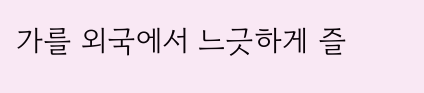가를 외국에서 느긋하게 즐